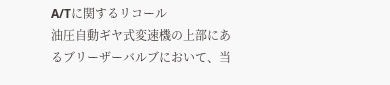A/Tに関するリコール
油圧自動ギヤ式変速機の上部にあるブリーザーバルブにおいて、当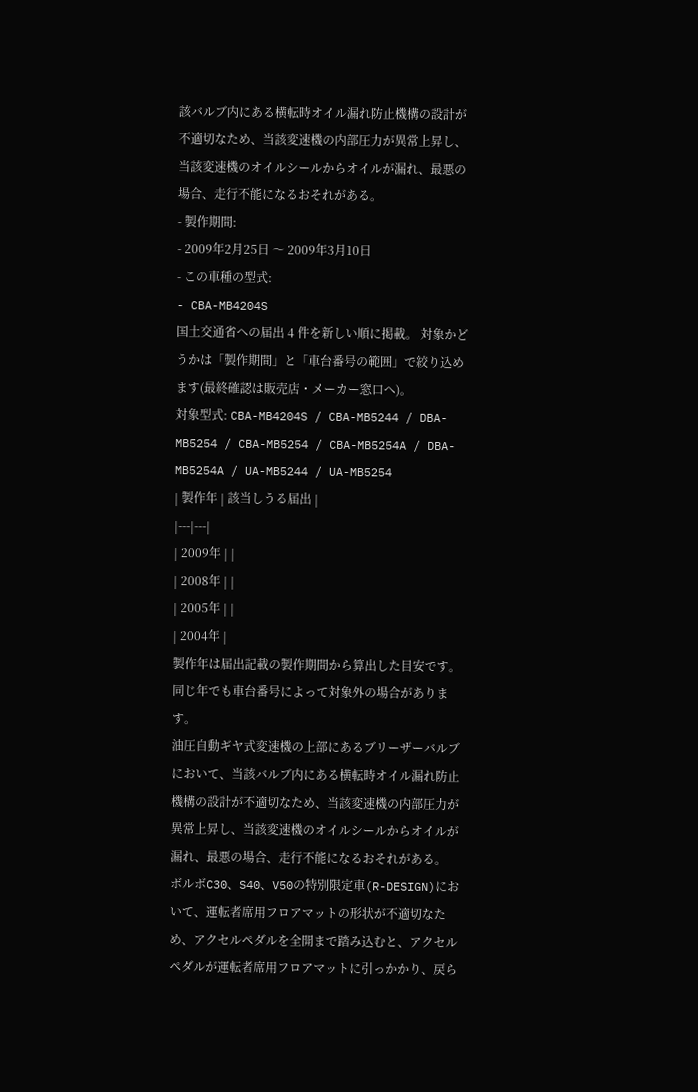該バルブ内にある横転時オイル漏れ防止機構の設計が不適切なため、当該変速機の内部圧力が異常上昇し、当該変速機のオイルシールからオイルが漏れ、最悪の場合、走行不能になるおそれがある。
- 製作期間:
- 2009年2月25日 〜 2009年3月10日
- この車種の型式:
- CBA-MB4204S
国土交通省への届出 4 件を新しい順に掲載。 対象かどうかは「製作期間」と「車台番号の範囲」で絞り込めます(最終確認は販売店・メーカー窓口へ)。
対象型式: CBA-MB4204S / CBA-MB5244 / DBA-MB5254 / CBA-MB5254 / CBA-MB5254A / DBA-MB5254A / UA-MB5244 / UA-MB5254
| 製作年 | 該当しうる届出 |
|---|---|
| 2009年 | |
| 2008年 | |
| 2005年 | |
| 2004年 |
製作年は届出記載の製作期間から算出した目安です。同じ年でも車台番号によって対象外の場合があります。
油圧自動ギヤ式変速機の上部にあるブリーザーバルブにおいて、当該バルブ内にある横転時オイル漏れ防止機構の設計が不適切なため、当該変速機の内部圧力が異常上昇し、当該変速機のオイルシールからオイルが漏れ、最悪の場合、走行不能になるおそれがある。
ボルボC30、S40、V50の特別限定車(R-DESIGN)において、運転者席用フロアマットの形状が不適切なため、アクセルペダルを全開まで踏み込むと、アクセルペダルが運転者席用フロアマットに引っかかり、戻ら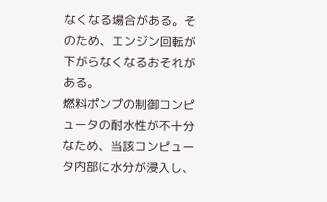なくなる場合がある。そのため、エンジン回転が下がらなくなるおそれがある。
燃料ポンプの制御コンピュータの耐水性が不十分なため、当該コンピュータ内部に水分が浸入し、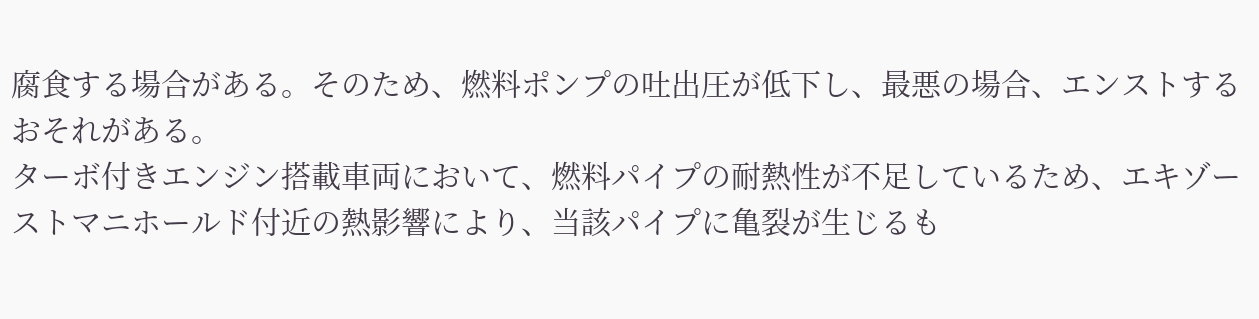腐食する場合がある。そのため、燃料ポンプの吐出圧が低下し、最悪の場合、エンストするおそれがある。
ターボ付きエンジン搭載車両において、燃料パイプの耐熱性が不足しているため、エキゾーストマニホールド付近の熱影響により、当該パイプに亀裂が生じるも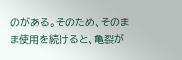のがある。そのため、そのまま使用を続けると、亀裂が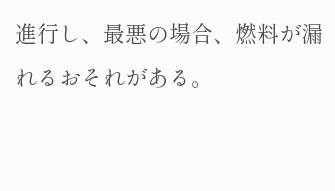進行し、最悪の場合、燃料が漏れるおそれがある。